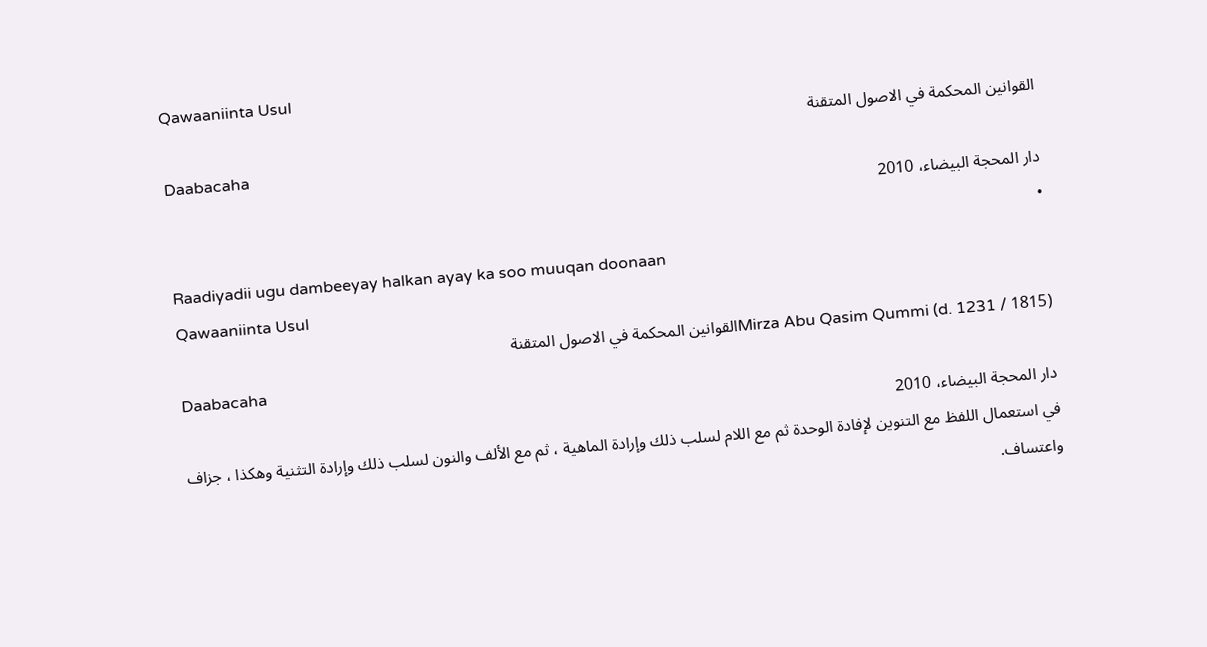Qawaaniinta Usul
القوانين المحكمة في الاصول المتقنة
Daabacaha
دار المحجة البيضاء، 2010
•
Raadiyadii ugu dambeeyay halkan ayay ka soo muuqan doonaan
Qawaaniinta Usul
Mirza Abu Qasim Qummi (d. 1231 / 1815)القوانين المحكمة في الاصول المتقنة
Daabacaha
دار المحجة البيضاء، 2010
في استعمال اللفظ مع التنوين لإفادة الوحدة ثم مع اللام لسلب ذلك وإرادة الماهية ، ثم مع الألف والنون لسلب ذلك وإرادة التثنية وهكذا ، جزاف واعتساف.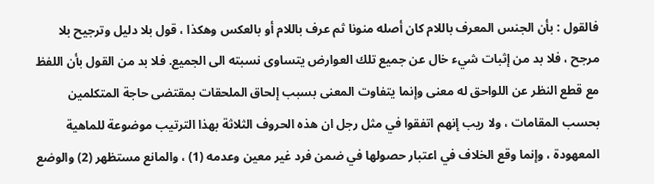فالقول : بأن الجنس المعرف باللام كان أصله منونا ثم عرف باللام أو بالعكس وهكذا ، قول بلا دليل وترجيح بلا مرجح ، فلا بد من إثبات شيء خال عن جميع تلك العوارض يتساوى نسبته الى الجميع. فلا بد من القول بأن اللفظ مع قطع النظر عن اللواحق له معنى وإنما يتفاوت المعنى بسبب إلحاق الملحقات بمقتضى حاجة المتكلمين بحسب المقامات ، ولا ريب إنهم اتفقوا في مثل رجل ان هذه الحروف الثلاثة بهذا الترتيب موضوعة للماهية المعهودة ، وإنما وقع الخلاف في اعتبار حصولها في ضمن فرد غير معين وعدمه (1) ، والمانع مستظهر (2) والوضع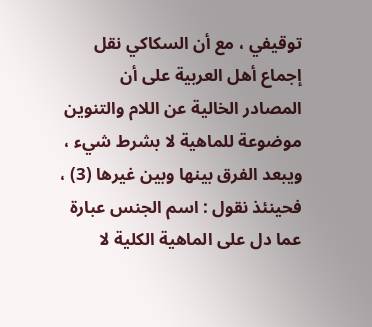توقيفي ، مع أن السكاكي نقل إجماع أهل العربية على أن المصادر الخالية عن اللام والتنوين موضوعة للماهية لا بشرط شيء ، ويبعد الفرق بينها وبين غيرها (3) ، فحينئذ نقول : اسم الجنس عبارة عما دل على الماهية الكلية لا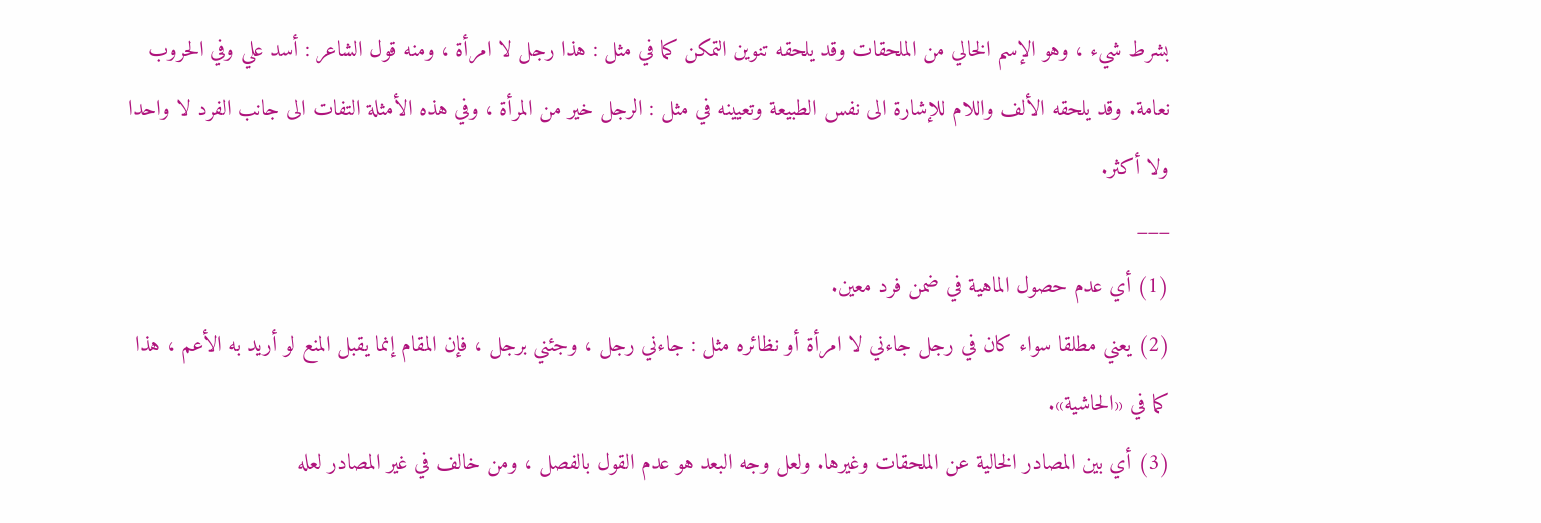بشرط شيء ، وهو الإسم الخالي من الملحقات وقد يلحقه تنوين التمكن كما في مثل : هذا رجل لا امرأة ، ومنه قول الشاعر : أسد علي وفي الحروب نعامة. وقد يلحقه الألف واللام للإشارة الى نفس الطبيعة وتعيينه في مثل : الرجل خير من المرأة ، وفي هذه الأمثلة التفات الى جانب الفرد لا واحدا ولا أكثر.
___
(1) أي عدم حصول الماهية في ضمن فرد معين.
(2) يعني مطلقا سواء كان في رجل جاءني لا امرأة أو نظائره مثل : جاءني رجل ، وجئني برجل ، فإن المقام إنما يقبل المنع لو أريد به الأعم ، هذا كما في «الحاشية».
(3) أي بين المصادر الخالية عن الملحقات وغيرها. ولعل وجه البعد هو عدم القول بالفصل ، ومن خالف في غير المصادر لعله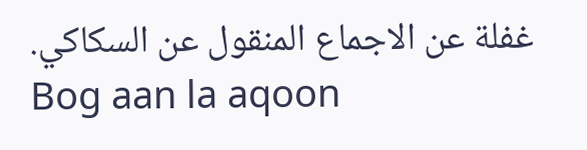غفلة عن الاجماع المنقول عن السكاكي.
Bog aan la aqoon